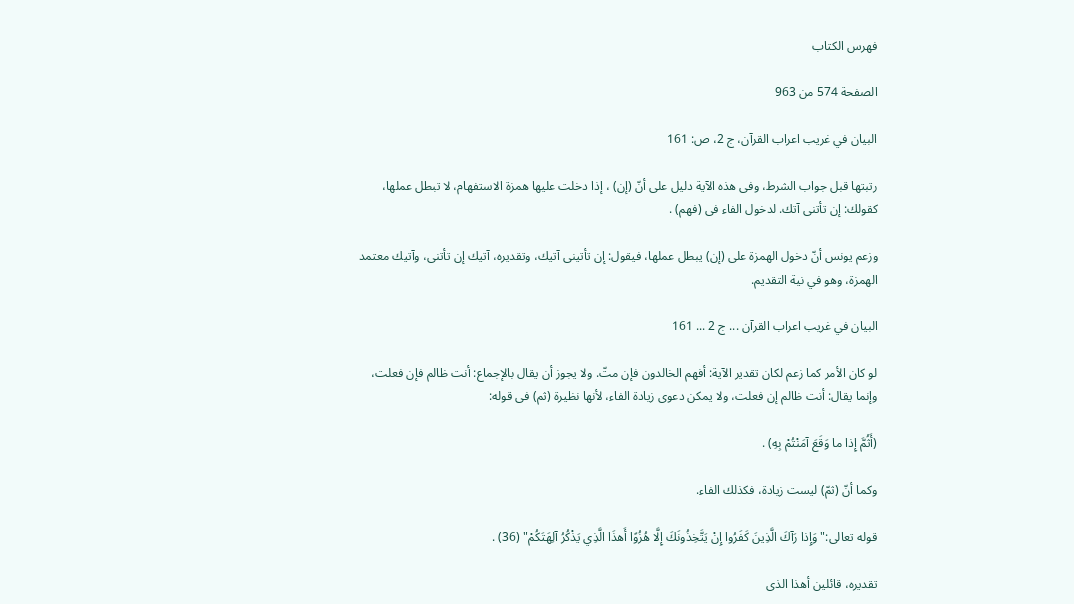فهرس الكتاب

الصفحة 574 من 963

البيان في غريب اعراب القرآن، ج 2، ص: 161

رتبتها قبل جواب الشرط، وفى هذه الآية دليل على أنّ (إن) ، إذا دخلت عليها همزة الاستفهام، لا تبطل عملها، كقولك: إن تأتنى آتك. لدخول الفاء فى (فهم) .

وزعم يونس أنّ دخول الهمزة على (إن) يبطل عملها، فيقول: إن تأتينى آتيك، وتقديره، آتيك إن تأتنى، وآتيك معتمد الهمزة، وهو في نية التقديم.

البيان في غريب اعراب القرآن ... ج 2 ... 161

لو كان الأمر كما زعم لكان تقدير الآية: أفهم الخالدون فإن متّ. ولا يجوز أن يقال بالإجماع: أنت ظالم فإن فعلت، وإنما يقال: أنت ظالم إن فعلت، ولا يمكن دعوى زيادة الفاء، لأنها نظيرة (ثم) فى قوله:

(أَثُمَّ إِذا ما وَقَعَ آمَنْتُمْ بِهِ) .

وكما أنّ (ثمّ) ليست زيادة، فكذلك الفاء.

قوله تعالى:"وَإِذا رَآكَ الَّذِينَ كَفَرُوا إِنْ يَتَّخِذُونَكَ إِلَّا هُزُوًا أَهذَا الَّذِي يَذْكُرُ آلِهَتَكُمْ" (36) .

تقديره، قائلين أهذا الذى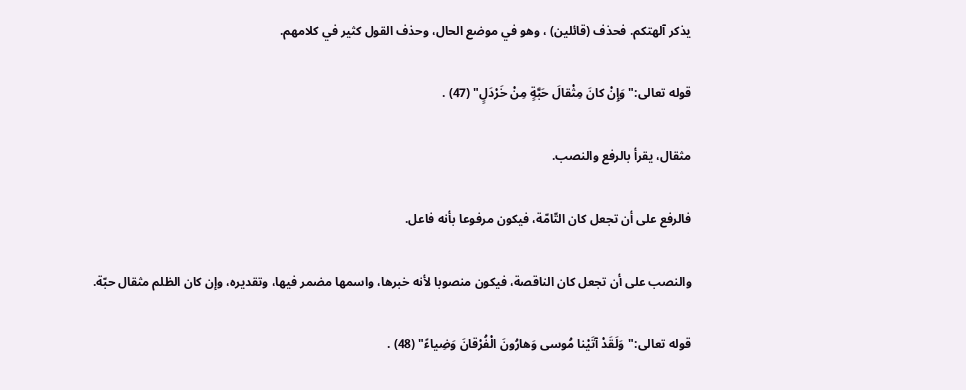يذكر آلهتكم. فحذف (قائلين) ، وهو في موضع الحال، وحذف القول كثير في كلامهم.

قوله تعالى:"وَإِنْ كانَ مِثْقالَ حَبَّةٍ مِنْ خَرْدَلٍ" (47) .

مثقال، يقرأ بالرفع والنصب.

فالرفع على أن تجعل كان التّامّة، فيكون مرفوعا بأنه فاعل.

والنصب على أن تجعل كان الناقصة، فيكون منصوبا لأنه خبرها، واسمها مضمر فيها، وتقديره، وإن كان الظلم مثقال حبّة.

قوله تعالى:"وَلَقَدْ آتَيْنا مُوسى وَهارُونَ الْفُرْقانَ وَضِياءً" (48) .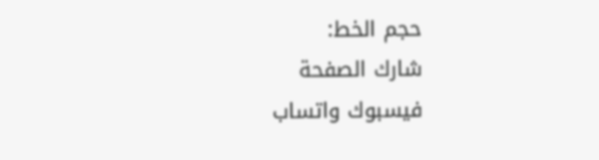حجم الخط:
شارك الصفحة
فيسبوك واتساب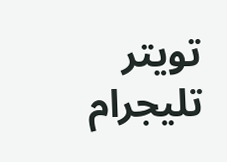تويتر تليجرام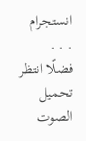انستجرام
. . .
فضلًا انتظر تحميل الصوت